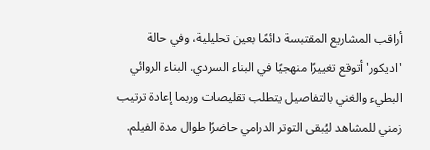أراقب المشاريع المقتبسة دائمًا بعين تحليلية، وفي حالة 'اديكور' أتوقع تغييرًا منهجيًا في البناء السردي. البناء الروائي البطيء والغني بالتفاصيل يتطلب تقليصات وربما إعادة ترتيب زمني للمشاهد ليُبقى التوتر الدرامي حاضرًا طوال مدة الفيلم.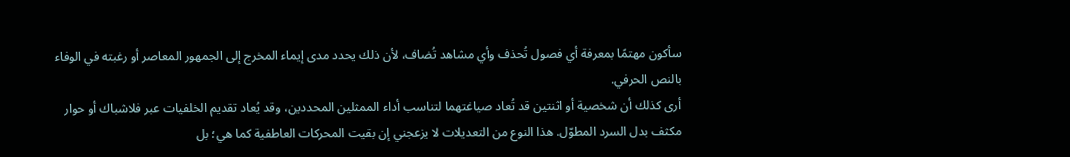سأكون مهتمًا بمعرفة أي فصول تُحذف وأي مشاهد تُضاف، لأن ذلك يحدد مدى إيماء المخرج إلى الجمهور المعاصر أو رغبته في الوفاء بالنص الحرفي.
أرى كذلك أن شخصية أو اثنتين قد تُعاد صياغتهما لتناسب أداء الممثلين المحددين، وقد يُعاد تقديم الخلفيات عبر فلاشباك أو حوار مكثف بدل السرد المطوّل. هذا النوع من التعديلات لا يزعجني إن بقيت المحركات العاطفية كما هي؛ بل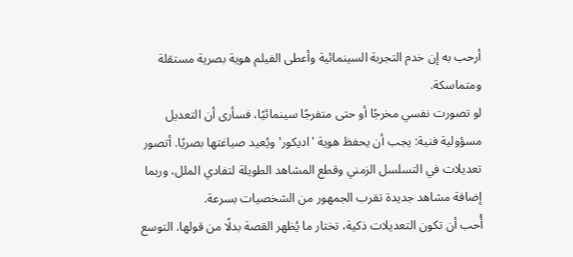أرحب به إن خدم التجربة السينمائية وأعطى الفيلم هوية بصرية مستقلة ومتماسكة.
لو تصورت نفسي مخرجًا أو حتى متفرجًا سينمائيًا، فسأرى أن التعديل مسؤولية فنية: يجب أن يحفظ هوية 'اديكور' ويُعيد صياغتها بصريًا. أتصور تعديلات في التسلسل الزمني وقطع المشاهد الطويلة لتفادي الملل، وربما إضافة مشاهد جديدة تقرب الجمهور من الشخصيات بسرعة.
أُحب أن تكون التعديلات ذكية، تختار ما يُظهر القصة بدلًا من قولها. التوسع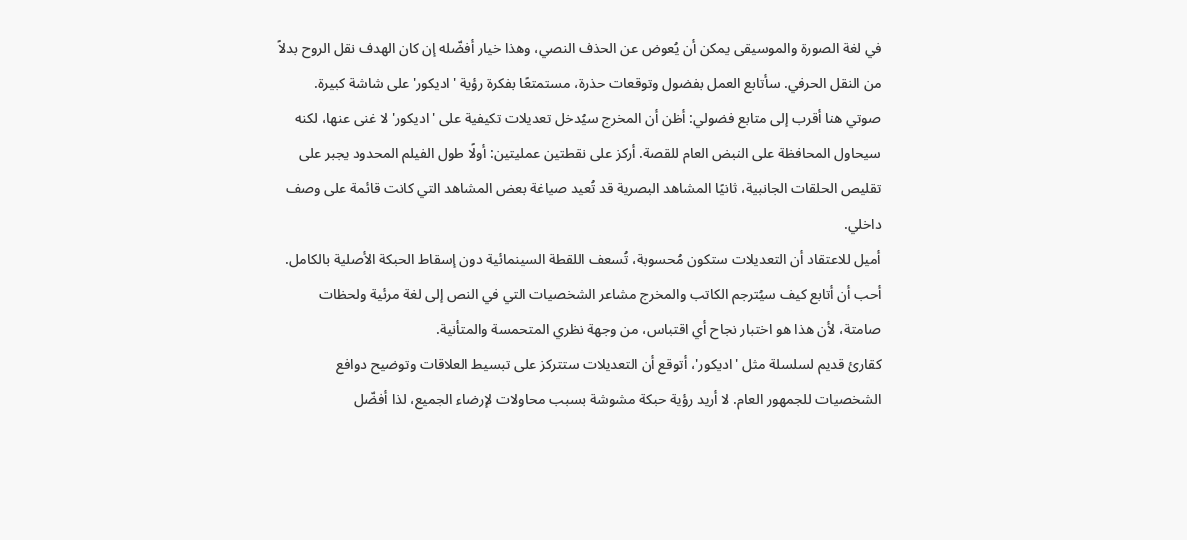في لغة الصورة والموسيقى يمكن أن يُعوض عن الحذف النصي، وهذا خيار أفضّله إن كان الهدف نقل الروح بدلاً من النقل الحرفي. سأتابع العمل بفضول وتوقعات حذرة، مستمتعًا بفكرة رؤية 'اديكور' على شاشة كبيرة.
صوتي هنا أقرب إلى متابع فضولي: أظن أن المخرج سيُدخل تعديلات تكيفية على 'اديكور' لا غنى عنها، لكنه سيحاول المحافظة على النبض العام للقصة. أركز على نقطتين عمليتين: أولًا طول الفيلم المحدود يجبر على تقليص الحلقات الجانبية، ثانيًا المشاهد البصرية قد تُعيد صياغة بعض المشاهد التي كانت قائمة على وصف داخلي.
أميل للاعتقاد أن التعديلات ستكون مُحسوبة، تُسعف اللقطة السينمائية دون إسقاط الحبكة الأصلية بالكامل. أحب أن أتابع كيف سيُترجم الكاتب والمخرج مشاعر الشخصيات التي في النص إلى لغة مرئية ولحظات صامتة، لأن هذا هو اختبار نجاح أي اقتباس، من وجهة نظري المتحمسة والمتأنية.
كقارئ قديم لسلسلة مثل 'اديكور'، أتوقع أن التعديلات ستتركز على تبسيط العلاقات وتوضيح دوافع الشخصيات للجمهور العام. لا أريد رؤية حبكة مشوشة بسبب محاولات لإرضاء الجميع، لذا أفضّل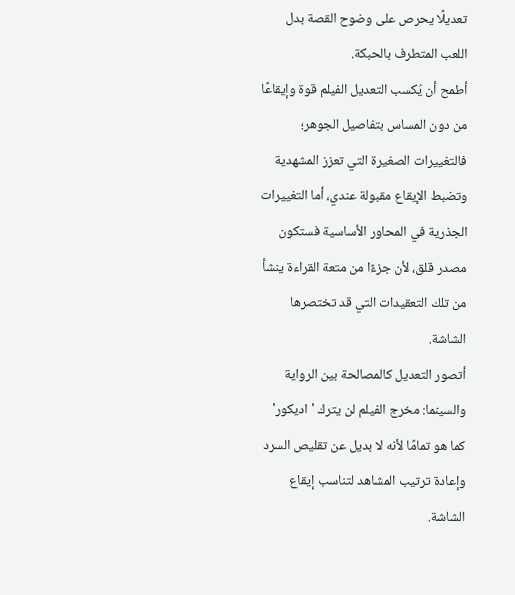تعديلًا يحرص على وضوح القصة بدل اللعب المتطرف بالحبكة.
أطمح أن يُكسب التعديل الفيلم قوة وإيقاعًا من دون المساس بتفاصيل الجوهر؛ فالتغييرات الصغيرة التي تعزز المشهدية وتضبط الإيقاع مقبولة عندي، أما التغييرات الجذرية في المحاور الأساسية فستكون مصدر قلق، لأن جزءًا من متعة القراءة ينشأ من تلك التعقيدات التي قد تختصرها الشاشة.
أتصور التعديل كالمصالحة بين الرواية والسينما: مخرج الفيلم لن يترك 'اديكور' كما هو تمامًا لأنه لا بديل عن تقليص السرد وإعادة ترتيب المشاهد لتناسب إيقاع الشاشة.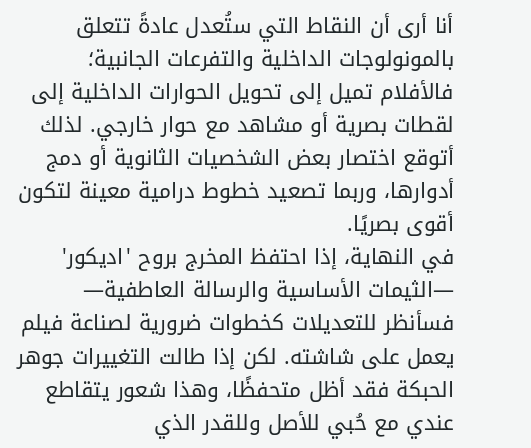أنا أرى أن النقاط التي ستُعدل عادةً تتعلق بالمونولوجات الداخلية والتفرعات الجانبية؛ فالأفلام تميل إلى تحويل الحوارات الداخلية إلى لقطات بصرية أو مشاهد مع حوار خارجي. لذلك أتوقع اختصار بعض الشخصيات الثانوية أو دمج أدوارها، وربما تصعيد خطوط درامية معينة لتكون أقوى بصريًا.
في النهاية، إذا احتفظ المخرج بروح 'اديكور' —الثيمات الأساسية والرسالة العاطفية— فسأنظر للتعديلات كخطوات ضرورية لصناعة فيلم يعمل على شاشته. لكن إذا طالت التغييرات جوهر الحبكة فقد أظل متحفظًا، وهذا شعور يتقاطع عندي مع حُبي للأصل وللقدر الذي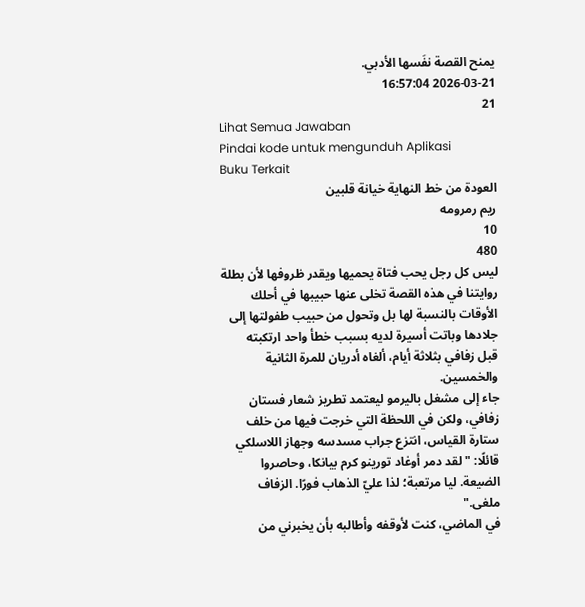يمنح القصة نفَسها الأدبي.
2026-03-21 16:57:04
21
Lihat Semua Jawaban
Pindai kode untuk mengunduh Aplikasi
Buku Terkait
العودة من خط النهاية خيانة قلبين
ريم رمرومه
10
480
ليس كل رجل يحب فتاة يحميها ويقدر ظروفها لأن بطلة روايتنا في هذه القصة تخلى عنها حبيبها في أحلك الأوقات بالنسبة لها بل وتحول من حبيب طفولتها إلى جلادها وباتت أسيرة لديه بسبب خطأ واحد ارتكبته
قبل زفافي بثلاثة أيام، ألغاه أدريان للمرة الثانية والخمسين.
جاء إلى مشغل باليرمو ليعتمد تطريز شعار فستان زفافي، ولكن في اللحظة التي خرجت فيها من خلف ستارة القياس، انتزع جراب مسدسه وجهاز اللاسلكي قائلًا: "لقد دمر أوغاد تورينو كرم بيانكا، وحاصروا الضيعة. ليا مرتعبة؛ لذا عليّ الذهاب فورًا. الزفاف ملغى."
في الماضي، كنت لأوقفه وأطالبه بأن يخبرني من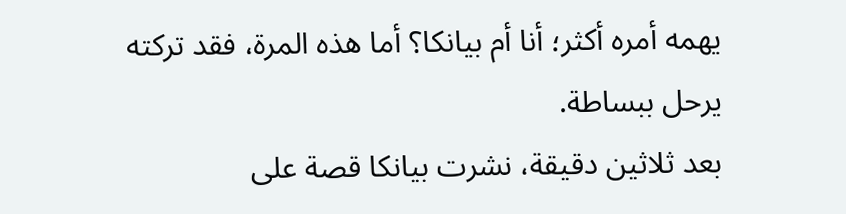يهمه أمره أكثر؛ أنا أم بيانكا؟ أما هذه المرة، فقد تركته يرحل ببساطة.
بعد ثلاثين دقيقة، نشرت بيانكا قصة على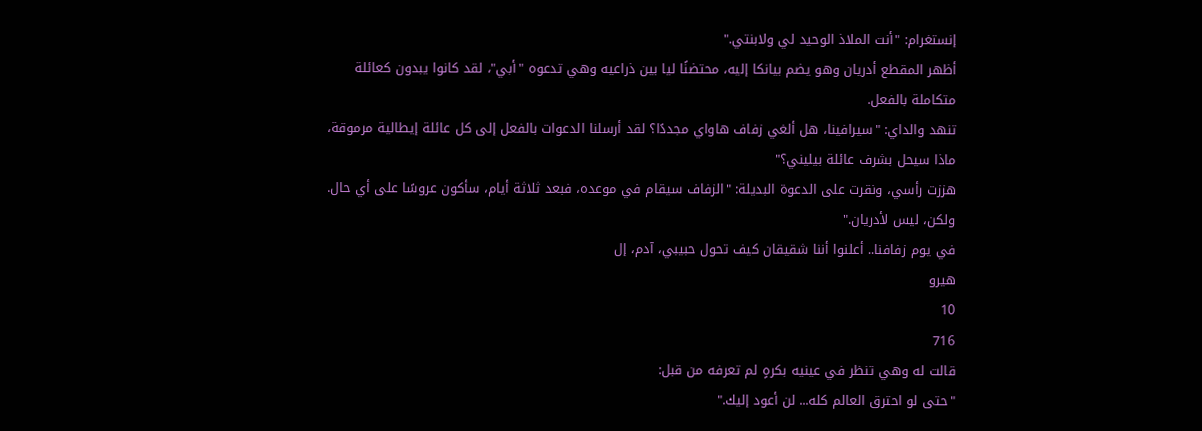إنستغرام: "أنت الملاذ الوحيد لي ولابنتي."
أظهر المقطع أدريان وهو يضم بيانكا إليه، محتضنًا ليا بين ذراعيه وهي تدعوه "أبي"، لقد كانوا يبدون كعائلة متكاملة بالفعل.
تنهد والداي: "سيرافينا، هل ألغي زفاف هاواي مجددًا؟ لقد أرسلنا الدعوات بالفعل إلى كل عائلة إيطالية مرموقة، ماذا سيحل بشرف عائلة بيليني؟"
هززت رأسي، ونقرت على الدعوة البديلة: "الزفاف سيقام في موعده، فبعد ثلاثة أيام، سأكون عروسًا على أي حال. ولكن، ليس لأدريان."
في يوم زفافنا.. أعلنوا أننا شقيقان كيف تحول حبيبي، آدم، إل
هيرو
10
716
قالت له وهي تنظر في عينيه بكرهٍ لم تعرفه من قبل:
"حتى لو احترق العالم كله... لن أعود إليك."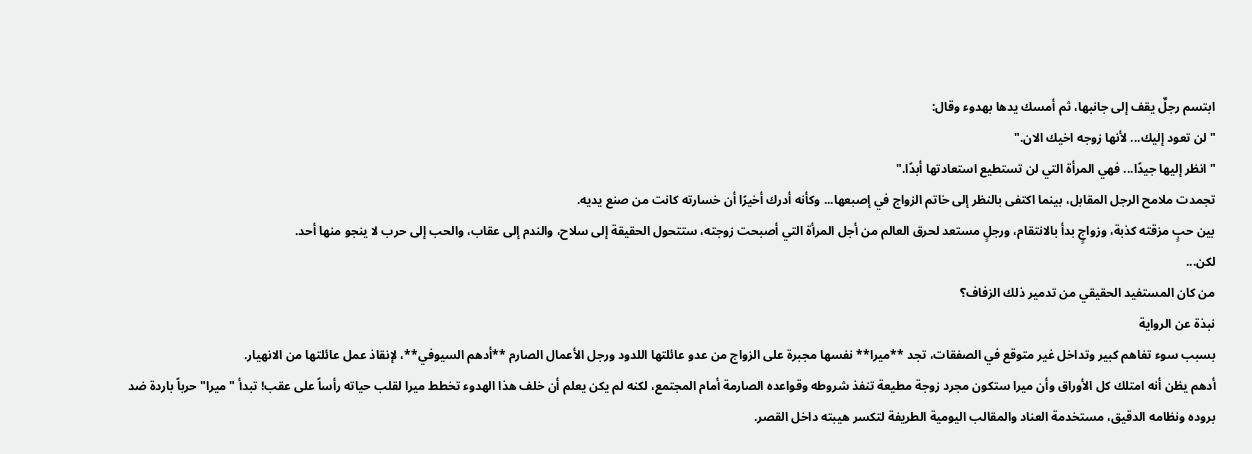ابتسم رجلٌ يقف إلى جانبها، ثم أمسك يدها بهدوء وقال:
"لن تعود إليك... لأنها زوجه اخيك الان."
"انظر إليها جيدًا... فهي المرأة التي لن تستطيع استعادتها أبدًا."
تجمدت ملامح الرجل المقابل، بينما اكتفى بالنظر إلى خاتم الزواج في إصبعها... وكأنه أدرك أخيرًا أن خسارته كانت من صنع يديه.
بين حبٍ مزقته كذبة، وزواجٍ بدأ بالانتقام، ورجلٍ مستعد لحرق العالم من أجل المرأة التي أصبحت زوجته، ستتحول الحقيقة إلى سلاح، والندم إلى عقاب، والحب إلى حرب لا ينجو منها أحد.
لكن...
من كان المستفيد الحقيقي من تدمير ذلك الزفاف؟
نبذة عن الرواية
بسبب سوء تفاهم كبير وتداخل غير متوقع في الصفقات، تجد **ميرا** نفسها مجبرة على الزواج من عدو عائلتها اللدود ورجل الأعمال الصارم **أدهم السيوفي**، لإنقاذ عمل عائلتها من الانهيار.
أدهم يظن أنه امتلك كل الأوراق وأن ميرا ستكون مجرد زوجة مطيعة تنفذ شروطه وقواعده الصارمة أمام المجتمع، لكنه لم يكن يعلم أن خلف هذا الهدوء تخطط ميرا لقلب حياته رأساً على عقب! تبدأ "ميرا" حرباً باردة ضد بروده ونظامه الدقيق، مستخدمة العناد والمقالب اليومية الطريفة لتكسر هيبته داخل القصر.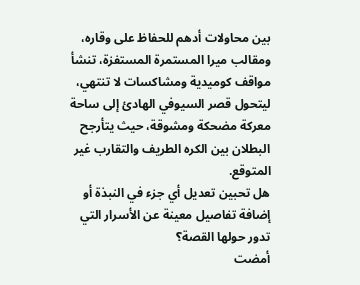بين محاولات أدهم للحفاظ على وقاره، ومقالب ميرا المستمرة المستفزة، تنشأ مواقف كوميدية ومشاكسات لا تنتهي، ليتحول قصر السيوفي الهادئ إلى ساحة معركة مضحكة ومشوقة، حيث يتأرجح البطلان بين الكره الطريف والتقارب غير المتوقع.
هل تحبين تعديل أي جزء في النبذة أو إضافة تفاصيل معينة عن الأسرار التي تدور حولها القصة؟
أمضت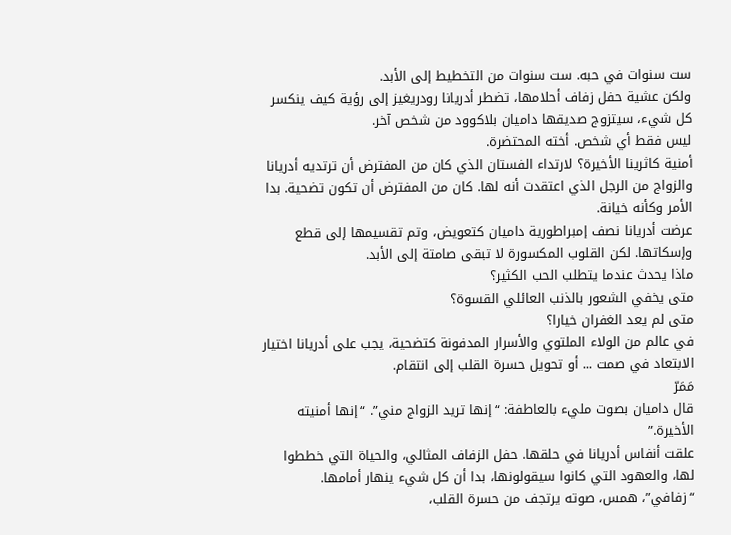ست سنوات في حبه. ست سنوات من التخطيط إلى الأبد.
ولكن عشية حفل زفاف أحلامها، تضطر أدريانا رودريغيز إلى رؤية كيف ينكسر كل شيء، سيتزوج صديقها داميان بلاكوود من شخص آخر.
ليس فقط أي شخص. أخته المحتضرة.
أمنية كاثرينا الأخيرة؟ لارتداء الفستان الذي كان من المفترض أن ترتديه أدريانا والزواج من الرجل الذي اعتقدت أنه لها. كان من المفترض أن تكون تضحية. بدا الأمر وكأنه خيانة.
عرضت أدريانا نصف إمبراطورية داميان كتعويض، وتم تقسيمها إلى قطع وإسكاتها. لكن القلوب المكسورة لا تبقى صامتة إلى الأبد.
ماذا يحدث عندما يتطلب الحب الكثير؟
متى يخفي الشعور بالذنب العائلي القسوة؟
متى لم يعد الغفران خيارا؟
في عالم من الولاء الملتوي والأسرار المدفونة كتضحية، يجب على أدريانا اختيار الابتعاد في صمت ... أو تحويل حسرة القلب إلى انتقام.
مَمَرّ
قال داميان بصوت مليء بالعاطفة: “إنها تريد الزواج مني”. “إنها أمنيته الأخيرة.”
علقت أنفاس أدريانا في حلقها. حفل الزفاف المثالي، والحياة التي خططوا لها، والعهود التي كانوا سيقولونها، بدا أن كل شيء ينهار أمامها.
“زفافي”، همس، صوته يرتجف من حسرة القلب،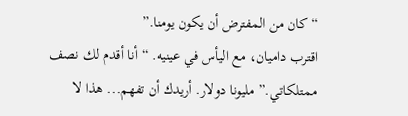“كان من المفترض أن يكون يومنا.”
اقترب داميان، مع اليأس في عينيه. “أنا أقدم لك نصف ممتلكاتي.” مليونا دولار. أريدك أن تفهم... هذا لا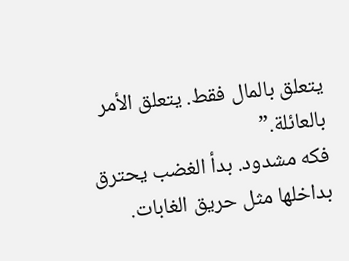يتعلق بالمال فقط. يتعلق الأمر بالعائلة.”
فكه مشدود. بدأ الغضب يحترق بداخلها مثل حريق الغابات.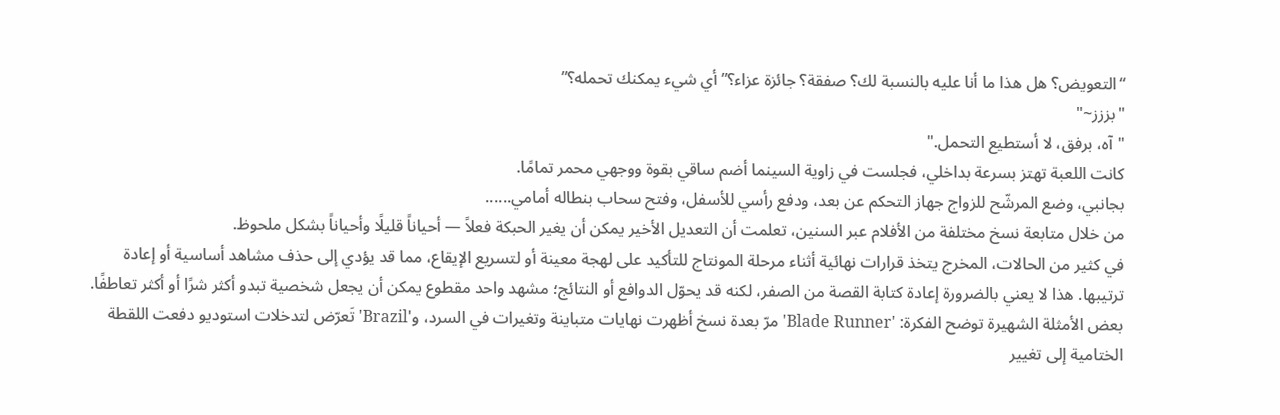“التعويض؟ هل هذا ما أنا عليه بالنسبة لك؟ صفقة؟ جائزة عزاء؟” أي شيء يمكنك تحمله؟”
"بززز~"
"آه، برفق، لا أستطيع التحمل."
كانت اللعبة تهتز بسرعة بداخلي، فجلست في زاوية السينما أضم ساقي بقوة ووجهي محمر تمامًا.
بجانبي، وضع المرشّح للزواج جهاز التحكم عن بعد، ودفع رأسي للأسفل، وفتح سحاب بنطاله أمامي......
من خلال متابعة نسخ مختلفة من الأفلام عبر السنين، تعلمت أن التعديل الأخير يمكن أن يغير الحبكة فعلاً — أحياناً قليلًا وأحياناً بشكل ملحوظ.
في كثير من الحالات، المخرج يتخذ قرارات نهائية أثناء مرحلة المونتاج للتأكيد على لهجة معينة أو لتسريع الإيقاع، مما قد يؤدي إلى حذف مشاهد أساسية أو إعادة ترتيبها. هذا لا يعني بالضرورة إعادة كتابة القصة من الصفر، لكنه قد يحوّل الدوافع أو النتائج؛ مشهد واحد مقطوع يمكن أن يجعل شخصية تبدو أكثر شرًا أو أكثر تعاطفًا.
بعض الأمثلة الشهيرة توضح الفكرة: 'Blade Runner' مرّ بعدة نسخ أظهرت نهايات متباينة وتغيرات في السرد، و'Brazil' تَعرّض لتدخلات استوديو دفعت اللقطة الختامية إلى تغيير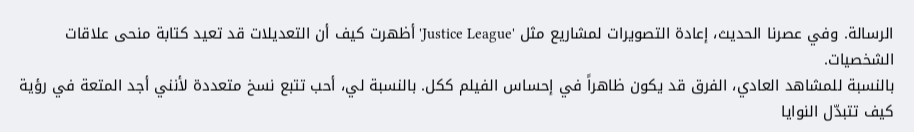الرسالة. وفي عصرنا الحديث، إعادة التصويرات لمشاريع مثل 'Justice League' أظهرت كيف أن التعديلات قد تعيد كتابة منحى علاقات الشخصيات.
بالنسبة للمشاهد العادي، الفرق قد يكون ظاهراً في إحساس الفيلم ككل. بالنسبة لي، أحب تتبع نسخ متعددة لأنني أجد المتعة في رؤية كيف تتبدّل النوايا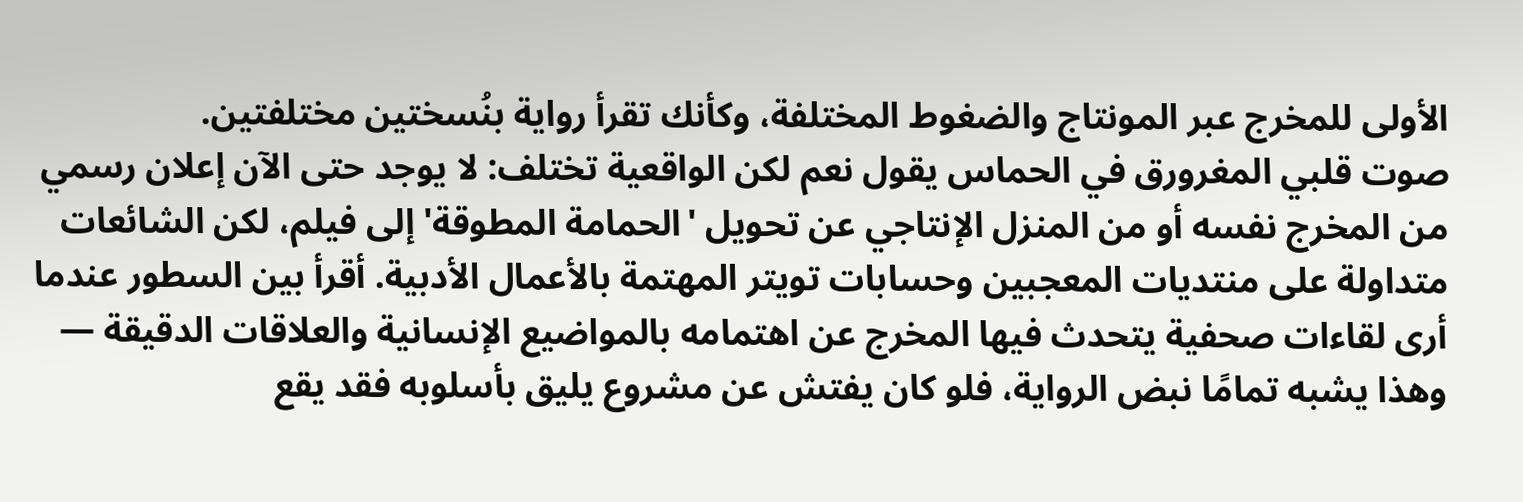الأولى للمخرج عبر المونتاج والضغوط المختلفة، وكأنك تقرأ رواية بنُسختين مختلفتين.
صوت قلبي المغرورق في الحماس يقول نعم لكن الواقعية تختلف: لا يوجد حتى الآن إعلان رسمي من المخرج نفسه أو من المنزل الإنتاجي عن تحويل 'الحمامة المطوقة' إلى فيلم، لكن الشائعات متداولة على منتديات المعجبين وحسابات تويتر المهتمة بالأعمال الأدبية. أقرأ بين السطور عندما أرى لقاءات صحفية يتحدث فيها المخرج عن اهتمامه بالمواضيع الإنسانية والعلاقات الدقيقة — وهذا يشبه تمامًا نبض الرواية، فلو كان يفتش عن مشروع يليق بأسلوبه فقد يقع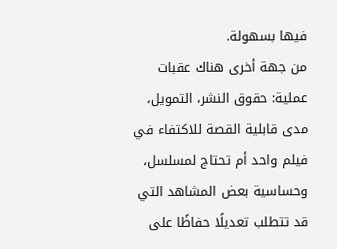فيها بسهولة.
من جهة أخرى هناك عقبات عملية: حقوق النشر، التمويل، مدى قابلية القصة للاكتفاء في فيلم واحد أم تحتاج لمسلسل، وحساسية بعض المشاهد التي قد تتطلب تعديلًا حفاظًا على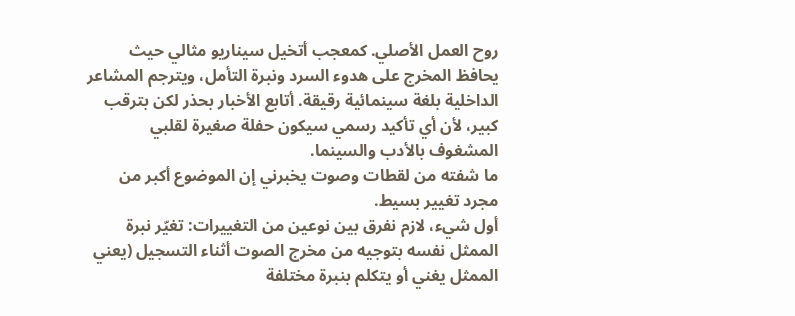روح العمل الأصلي. كمعجب أتخيل سيناريو مثالي حيث يحافظ المخرج على هدوء السرد ونبرة التأمل، ويترجم المشاعر الداخلية بلغة سينمائية رقيقة. أتابع الأخبار بحذر لكن بترقب كبير، لأن أي تأكيد رسمي سيكون حفلة صغيرة لقلبي المشغوف بالأدب والسينما.
ما شفته من لقطات وصوت يخبرني إن الموضوع أكبر من مجرد تغيير بسيط.
أول شيء، لازم نفرق بين نوعين من التغييرات: تغيّر نبرة الممثل نفسه بتوجيه من مخرج الصوت أثناء التسجيل (يعني الممثل يغني أو يتكلم بنبرة مختلفة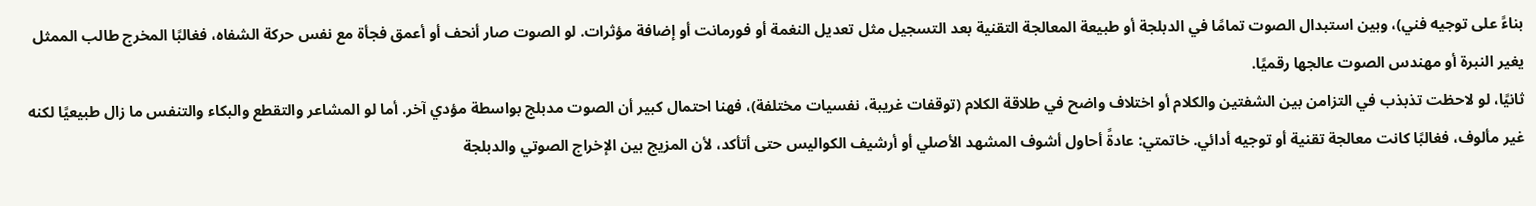بناءً على توجيه فني)، وبين استبدال الصوت تمامًا في الدبلجة أو طبيعة المعالجة التقنية بعد التسجيل مثل تعديل النغمة أو فورمانت أو إضافة مؤثرات. لو الصوت صار أنحف أو أعمق فجأة مع نفس حركة الشفاه، فغالبًا المخرج طالب الممثل يغير النبرة أو مهندس الصوت عالجها رقميًا.
ثانيًا، لو لاحظت تذبذب في التزامن بين الشفتين والكلام أو اختلاف واضح في طلاقة الكلام (توقفات غريبة، نفسيات مختلفة)، فهنا احتمال كبير أن الصوت مدبلج بواسطة مؤدي آخر. أما لو المشاعر والتقطع والبكاء والتنفس ما زال طبيعيًا لكنه غير مألوف، فغالبًا كانت معالجة تقنية أو توجيه أدائي. خاتمتي: عادةً أحاول أشوف المشهد الأصلي أو أرشيف الكواليس حتى أتأكد، لأن المزيج بين الإخراج الصوتي والدبلجة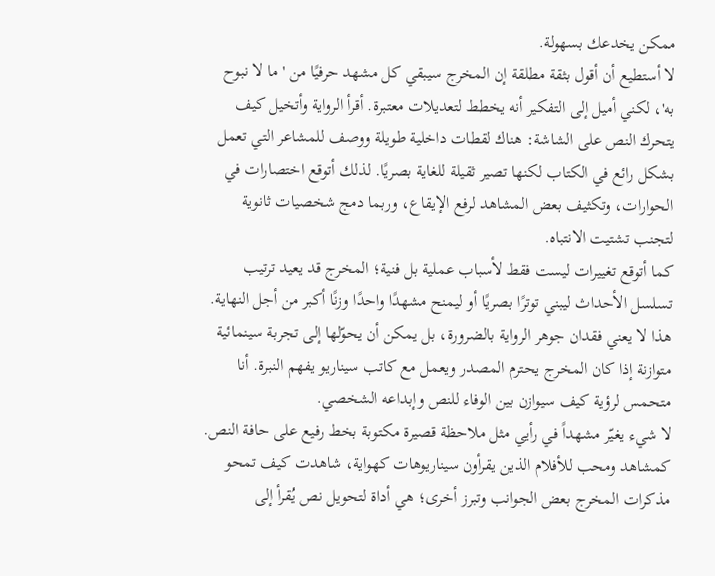ممكن يخدعك بسهولة.
لا أستطيع أن أقول بثقة مطلقة إن المخرج سيبقي كل مشهد حرفيًا من 'ما لا نبوح به'، لكني أميل إلى التفكير أنه يخطط لتعديلات معتبرة. أقرأ الرواية وأتخيل كيف يتحرك النص على الشاشة: هناك لقطات داخلية طويلة ووصف للمشاعر التي تعمل بشكل رائع في الكتاب لكنها تصير ثقيلة للغاية بصريًا. لذلك أتوقع اختصارات في الحوارات، وتكثيف بعض المشاهد لرفع الإيقاع، وربما دمج شخصيات ثانوية لتجنب تشتيت الانتباه.
كما أتوقع تغييرات ليست فقط لأسباب عملية بل فنية؛ المخرج قد يعيد ترتيب تسلسل الأحداث ليبني توترًا بصريًا أو ليمنح مشهدًا واحدًا وزنًا أكبر من أجل النهاية. هذا لا يعني فقدان جوهر الرواية بالضرورة، بل يمكن أن يحوّلها إلى تجربة سينمائية متوازنة إذا كان المخرج يحترم المصدر ويعمل مع كاتب سيناريو يفهم النبرة. أنا متحمس لرؤية كيف سيوازن بين الوفاء للنص وإبداعه الشخصي.
لا شيء يغيّر مشهداً في رأيي مثل ملاحظة قصيرة مكتوبة بخط رفيع على حافة النص.
كمشاهد ومحب للأفلام الذين يقرأون سيناريوهات كهواية، شاهدت كيف تمحو مذكرات المخرج بعض الجوانب وتبرز أخرى؛ هي أداة لتحويل نص يُقرأ إلى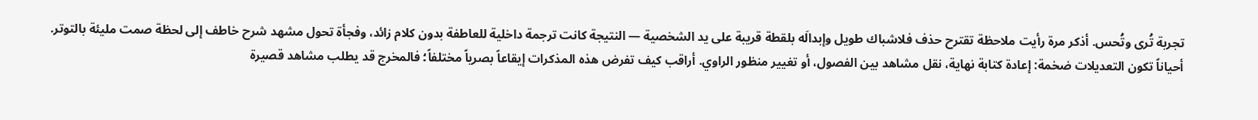تجربة تُرى وتُحس. أذكر مرة رأيت ملاحظة تقترح حذف فلاشباك طويل وإبدالَه بلقطة قريبة على يد الشخصية — النتيجة كانت ترجمة داخلية للعاطفة بدون كلام زائد، وفجأة تحول مشهد شرح خاطف إلى لحظة صمت مليئة بالتوتر.
أحياناً تكون التعديلات ضخمة: إعادة كتابة نهاية، نقل مشاهد بين الفصول، أو تغيير منظور الراوي. أراقب كيف تفرض هذه المذكرات إيقاعاً بصرياً مختلفاً؛ فالمخرج قد يطلب مشاهد قصيرة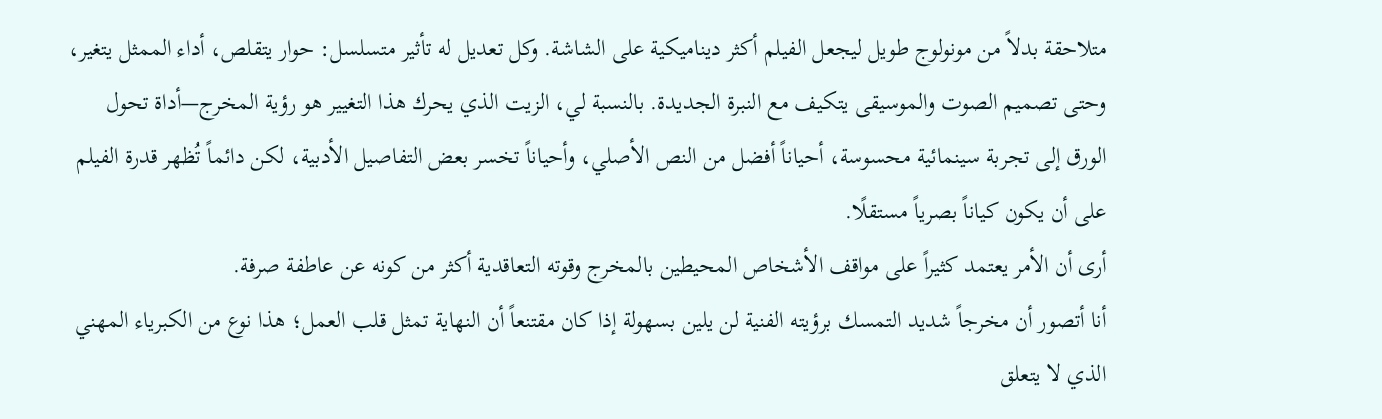متلاحقة بدلاً من مونولوج طويل ليجعل الفيلم أكثر ديناميكية على الشاشة. وكل تعديل له تأثير متسلسل: حوار يتقلص، أداء الممثل يتغير، وحتى تصميم الصوت والموسيقى يتكيف مع النبرة الجديدة. بالنسبة لي، الزيت الذي يحرك هذا التغيير هو رؤية المخرج—أداة تحول الورق إلى تجربة سينمائية محسوسة، أحياناً أفضل من النص الأصلي، وأحياناً تخسر بعض التفاصيل الأدبية، لكن دائماً تُظهر قدرة الفيلم على أن يكون كياناً بصرياً مستقلًا.
أرى أن الأمر يعتمد كثيراً على مواقف الأشخاص المحيطين بالمخرج وقوته التعاقدية أكثر من كونه عن عاطفة صرفة.
أنا أتصور أن مخرجاً شديد التمسك برؤيته الفنية لن يلين بسهولة إذا كان مقتنعاً أن النهاية تمثل قلب العمل؛ هذا نوع من الكبرياء المهني الذي لا يتعلق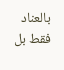بالعناد فقط بل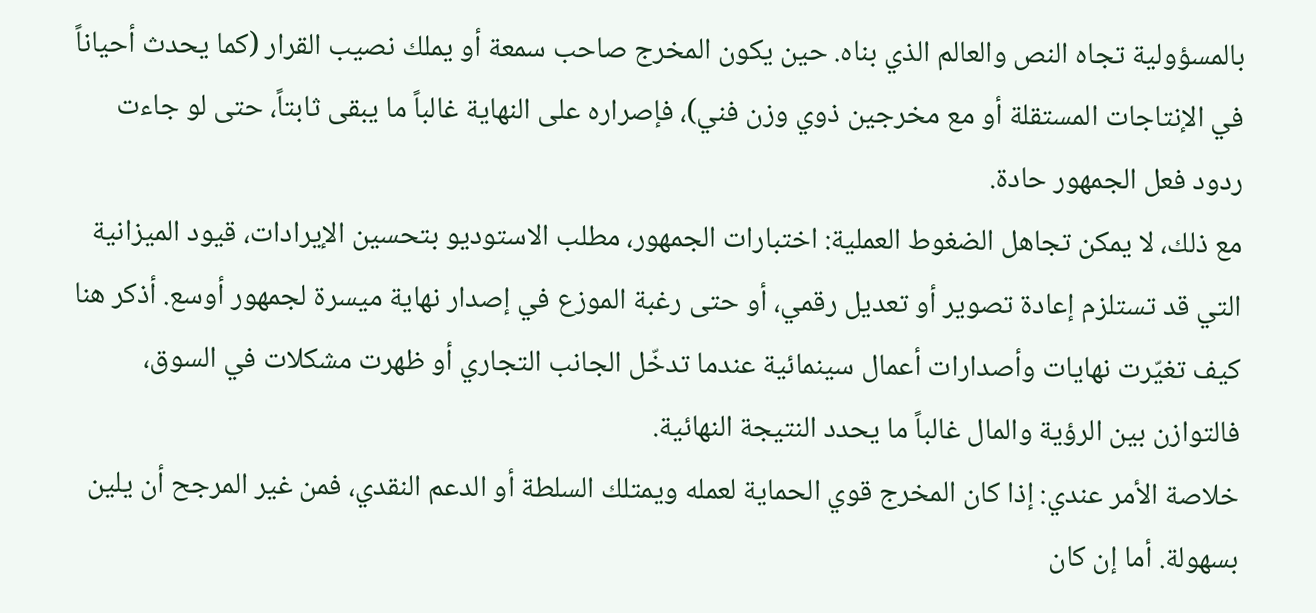بالمسؤولية تجاه النص والعالم الذي بناه. حين يكون المخرج صاحب سمعة أو يملك نصيب القرار (كما يحدث أحياناً في الإنتاجات المستقلة أو مع مخرجين ذوي وزن فني)، فإصراره على النهاية غالباً ما يبقى ثابتاً، حتى لو جاءت ردود فعل الجمهور حادة.
مع ذلك، لا يمكن تجاهل الضغوط العملية: اختبارات الجمهور، مطلب الاستوديو بتحسين الإيرادات، قيود الميزانية التي قد تستلزم إعادة تصوير أو تعديل رقمي، أو حتى رغبة الموزع في إصدار نهاية ميسرة لجمهور أوسع. أذكر هنا كيف تغيّرت نهايات وأصدارات أعمال سينمائية عندما تدخّل الجانب التجاري أو ظهرت مشكلات في السوق، فالتوازن بين الرؤية والمال غالباً ما يحدد النتيجة النهائية.
خلاصة الأمر عندي: إذا كان المخرج قوي الحماية لعمله ويمتلك السلطة أو الدعم النقدي، فمن غير المرجح أن يلين بسهولة. أما إن كان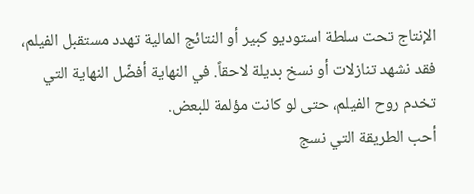الإنتاج تحت سلطة استوديو كبير أو النتائج المالية تهدد مستقبل الفيلم، فقد نشهد تنازلات أو نسخ بديلة لاحقاً. في النهاية أفضّل النهاية التي تخدم روح الفيلم، حتى لو كانت مؤلمة للبعض.
أحب الطريقة التي نسج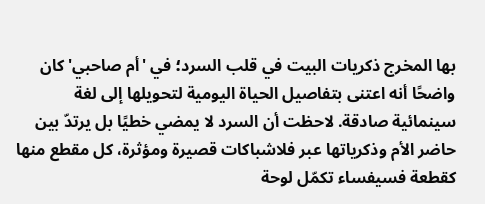بها المخرج ذكريات البيت في قلب السرد؛ في 'أم صاحبي' كان واضحًا أنه اعتنى بتفاصيل الحياة اليومية لتحويلها إلى لغة سينمائية صادقة. لاحظت أن السرد لا يمضي خطيًا بل يرتدّ بين حاضر الأم وذكرياتها عبر فلاشباكات قصيرة ومؤثرة، كل مقطع منها كقطعة فسيفساء تكمّل لوحة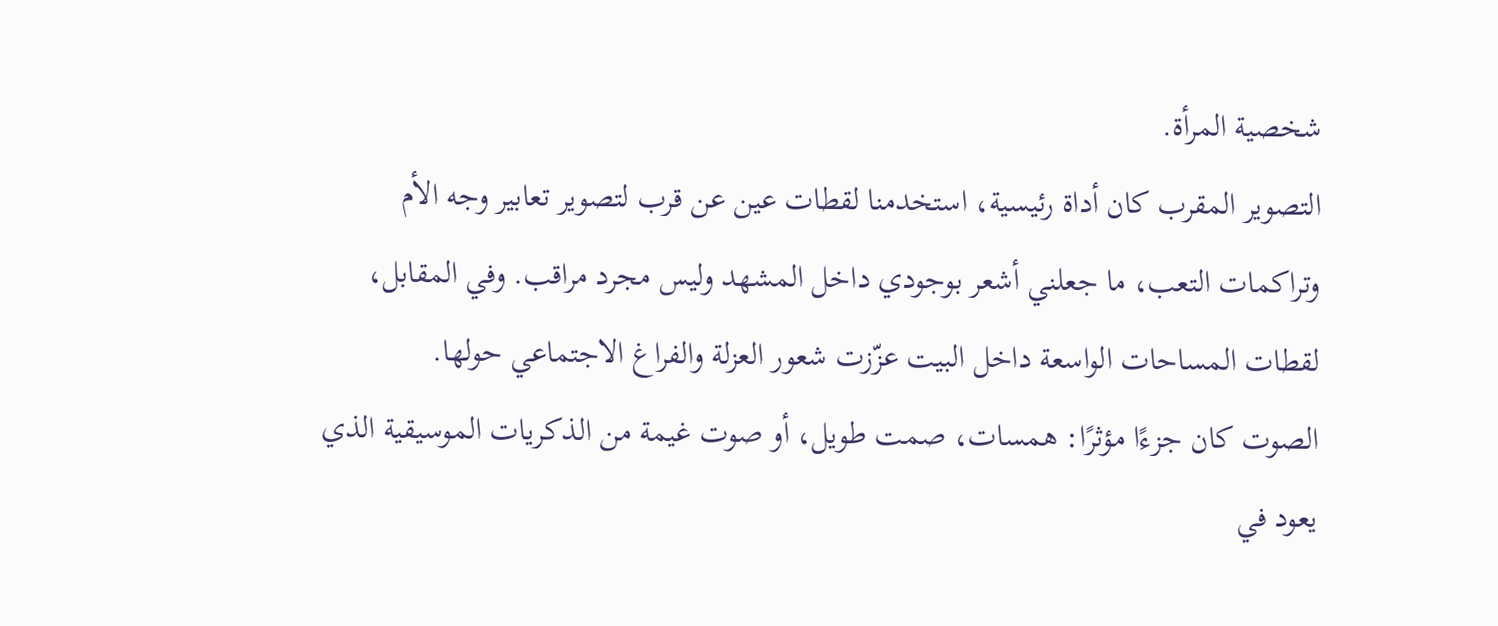شخصية المرأة.
التصوير المقرب كان أداة رئيسية، استخدمنا لقطات عين عن قرب لتصوير تعابير وجه الأم وتراكمات التعب، ما جعلني أشعر بوجودي داخل المشهد وليس مجرد مراقب. وفي المقابل، لقطات المساحات الواسعة داخل البيت عزّزت شعور العزلة والفراغ الاجتماعي حولها.
الصوت كان جزءًا مؤثرًا: همسات، صمت طويل، أو صوت غيمة من الذكريات الموسيقية الذي يعود في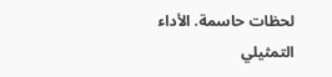لحظات حاسمة. الأداء التمثيلي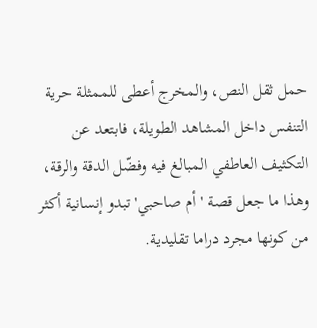حمل ثقل النص، والمخرج أعطى للممثلة حرية التنفس داخل المشاهد الطويلة، فابتعد عن التكثيف العاطفي المبالغ فيه وفضّل الدقة والرقة، وهذا ما جعل قصة 'أم صاحبي' تبدو إنسانية أكثر من كونها مجرد دراما تقليدية.